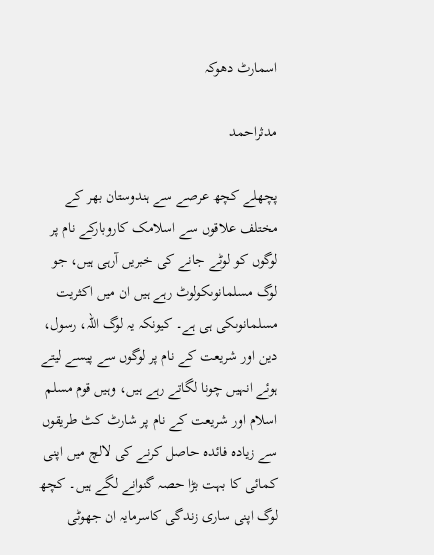اسمارٹ دھوکہ

مدثراحمد

پچھلے کچھ عرصے سے ہندوستان بھر کے مختلف علاقوں سے اسلامک کاروبارکے نام پر لوگوں کو لوٹے جانے کی خبریں آرہی ہیں، جو لوگ مسلمانوںکولوٹ رہے ہیں ان میں اکثریت مسلمانوںکی ہی ہے۔ کیونکہ یہ لوگ اللہ، رسول، دین اور شریعت کے نام پر لوگوں سے پیسے لیتے ہوئے انہیں چونا لگاتے رہے ہیں، وہیں قوم مسلم اسلام اور شریعت کے نام پر شارٹ کٹ طریقوں سے زیادہ فائدہ حاصل کرنے کی لالچ میں اپنی کمائی کا بہت بڑا حصہ گنوانے لگے ہیں۔ کچھ لوگ اپنی ساری زندگی کاسرمایہ ان جھوٹی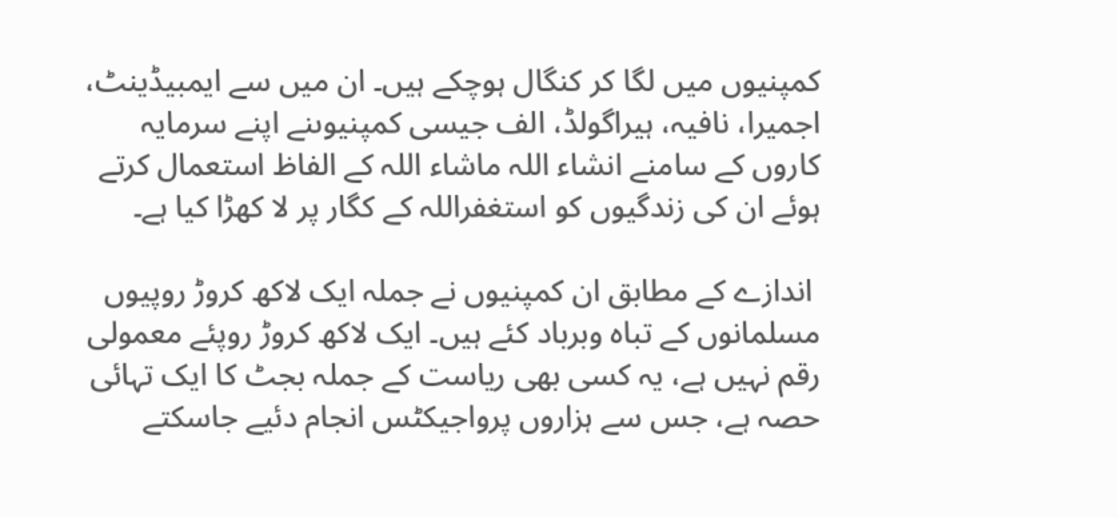کمپنیوں میں لگا کر کنگال ہوچکے ہیں۔ ان میں سے ایمبیڈینٹ، اجمیرا، نافیہ، ہیراگولڈ، الف جیسی کمپنیوںنے اپنے سرمایہ کاروں کے سامنے انشاء اللہ ماشاء اللہ کے الفاظ استعمال کرتے ہوئے ان کی زندگیوں کو استغفراللہ کے کگار پر لا کھڑا کیا ہے۔

 اندازے کے مطابق ان کمپنیوں نے جملہ ایک لاکھ کروڑ روپیوں مسلمانوں کے تباہ وبرباد کئے ہیں۔ ایک لاکھ کروڑ روپئے معمولی رقم نہیں ہے، یہ کسی بھی ریاست کے جملہ بجٹ کا ایک تہائی حصہ ہے، جس سے ہزاروں پرواجیکٹس انجام دئیے جاسکتے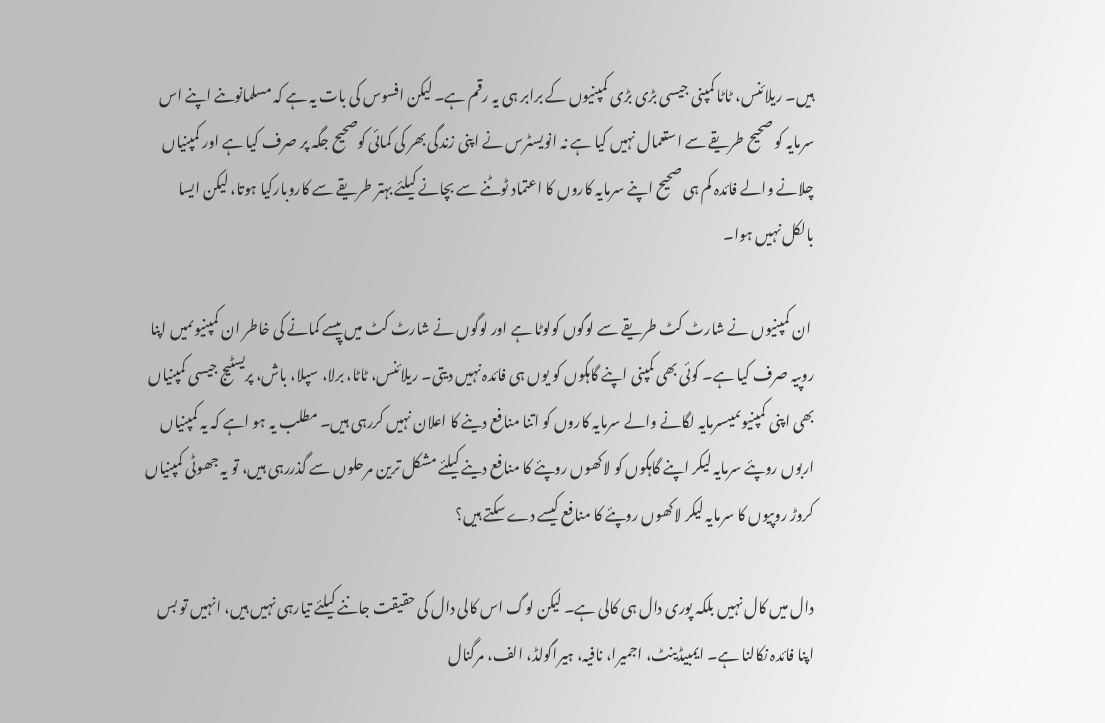ہیں۔ ریلائنس، ٹاٹا کمپنی جیسی بڑی بڑی کمپنیوں کے برابر ہی یہ رقم ہے۔ لیکن افسوس کی بات یہ ہے کہ مسلمانوںنے اپنے اس سرمایہ کو صحیح طریقے سے استعمال نہیں کیا ہے نہ انویسٹرس نے اپنی زندگی بھر کی کمائی کوصحیح جگہ پر صرف کیا ہے اور کمپنیاں چلانے والے فائدہ کم ہی صحیح اپنے سرمایہ کاروں کا اعتماد ٹوٹنے سے بچانے کیلئے بہتر طریقے سے کاروبارکیا ہوتا، لیکن ایسا بالکل نہیں ہوا۔

 ان کمپنیوں نے شارٹ کٹ طریقے سے لوگوں کولوٹا ہے اور لوگوں نے شارٹ کٹ میں پیسے کمانے کی خاطر ان کمپنیوںمیں اپنا روپیہ صرف کیا ہے۔ کوئی بھی کمپنی اپنے گاہکوں کو یوں ہی فائدہ نہیں دیتی۔ ریلائنس، ٹاٹا، برلا، سپلا، باش، پریسٹیج جیسی کمپنیاں بھی اپنی کمپنیوںمیںسرمایہ لگانے والے سرمایہ کاروں کو اتنا منافع دینے کا اعلان نہیں کررہی ہیں۔ مطلب یہ ہو اہے کہ یہ کمپنیاں اربوں روپئے سرمایہ لیکر اپنے گاہکوں کو لاکھوں روپئے کا منافع دینے کیلئے مشکل ترین مرحلوں سے گذررہی ہیں، تو یہ جھوٹی کمپنیاں کروڑ روپیوں کا سرمایہ لیکر لاکھوں روپئے کا منافع کیسے دے سکتے ہیں؟

دال میں کال نہیں بلکہ پوری دال ہی کالی ہے۔ لیکن لوگ اس کالی دال کی حقیقت جاننے کیلئے تیارہی نہیں ہیں، انہیں تو بس اپنا فائدہ نکالنا ہے۔ ایمبیڈینٹ، اجمیرا، نافیہ، ہیراگولڈ، الف، مرگنال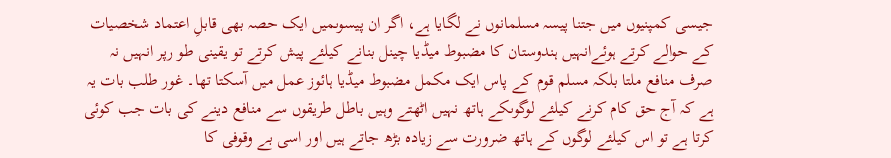جیسی کمپنیوں میں جتنا پیسہ مسلمانوں نے لگایا ہے، اگر ان پیسوںمیں ایک حصہ بھی قابلِ اعتماد شخصیات کے حوالے کرتے ہوئےانہیں ہندوستان کا مضبوط میڈیا چینل بنانے کیلئے پیش کرتے تو یقینی طو رپر انہیں نہ صرف منافع ملتا بلکہ مسلم قوم کے پاس ایک مکمل مضبوط میڈیا ہائوز عمل میں آسکتا تھا۔ غور طلب بات یہ ہے کہ آج حق کام کرنے کیلئے لوگوںکے ہاتھ نہیں اٹھتے وہیں باطل طریقوں سے منافع دینے کی بات جب کوئی کرتا ہے تو اس کیلئے لوگوں کے ہاتھ ضرورت سے زیادہ بڑھ جاتے ہیں اور اسی بے وقوفی کا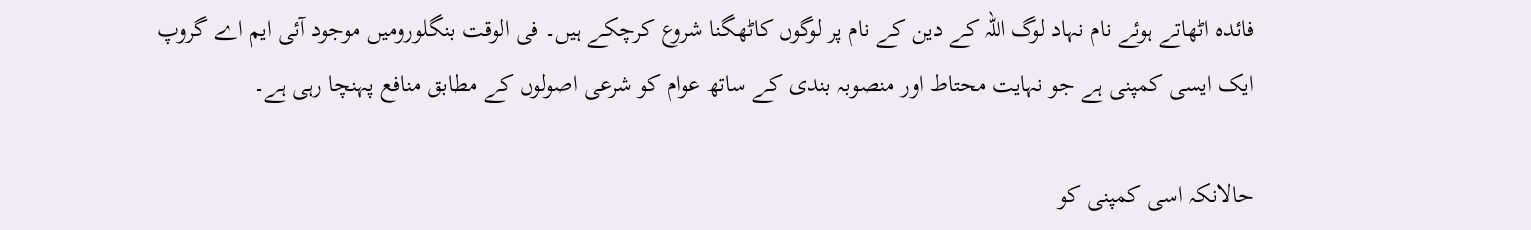فائدہ اٹھاتے ہوئے نام نہاد لوگ اللہ کے دین کے نام پر لوگوں کاٹھگنا شروع کرچکے ہیں۔ فی الوقت بنگلورومیں موجود آئی ایم اے گروپ ایک ایسی کمپنی ہے جو نہایت محتاط اور منصوبہ بندی کے ساتھ عوام کو شرعی اصولوں کے مطابق منافع پہنچا رہی ہے۔

حالانکہ اسی کمپنی کو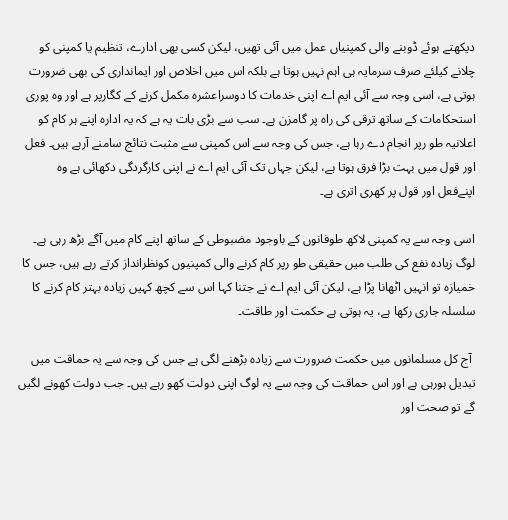دیکھتے ہوئے ڈوبنے والی کمپنیاں عمل میں آئی تھیں، لیکن کسی بھی ادارے، تنظیم یا کمپنی کو چلانے کیلئے صرف سرمایہ ہی اہم نہیں ہوتا ہے بلکہ اس میں اخلاص اور ایمانداری کی بھی ضرورت ہوتی ہے، اسی وجہ سے آئی ایم اے اپنی خدمات کا دوسراعشرہ مکمل کرنے کے کگارپر ہے اور وہ پوری استحکامات کے ساتھ ترقی کی راہ پر گامزن ہے۔ سب سے بڑی بات یہ ہے کہ یہ ادارہ اپنے ہر کام کو اعلانیہ طو رپر انجام دے رہا ہے، جس کی وجہ سے اس کمپنی سے مثبت نتائج سامنے آرہے ہیں۔ فعل اور قول میں بہت بڑا فرق ہوتا ہے، لیکن جہاں تک آئی ایم اے نے اپنی کارگردگی دکھائی ہے وہ اپنےفعل اور قول پر کھری اتری ہے۔

اسی وجہ سے یہ کمپنی لاکھ طوفانوں کے باوجود مضبوطی کے ساتھ اپنے کام میں آگے بڑھ رہی ہے۔ لوگ زیادہ نفع کی طلب میں حقیقی طو رپر کام کرنے والی کمپنیوں کونظرانداز کرتے رہے ہیں، جس کا خمیازہ تو انہیں اٹھانا پڑا ہے، لیکن آئی ایم اے نے جتنا کہا اس سے کچھ کہیں زیادہ بہتر کام کرنے کا سلسلہ جاری رکھا ہے، یہ ہوتی ہے حکمت اور طاقت۔

 آج کل مسلمانوں میں حکمت ضرورت سے زیادہ بڑھنے لگی ہے جس کی وجہ سے یہ حماقت میں تبدیل ہورہی ہے اور اس حماقت کی وجہ سے یہ لوگ اپنی دولت کھو رہے ہیں۔ جب دولت کھونے لگیں گے تو صحت اور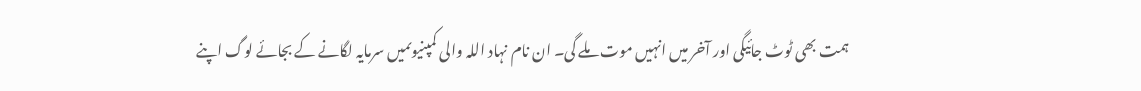ہمت بھی ٹوٹ جائیگی اور آخر میں انہیں موت ملے گی۔ ان نام نہاد اللہ والی کمپنیوںمیں سرمایہ لگانے کے بجائے لوگ اپنے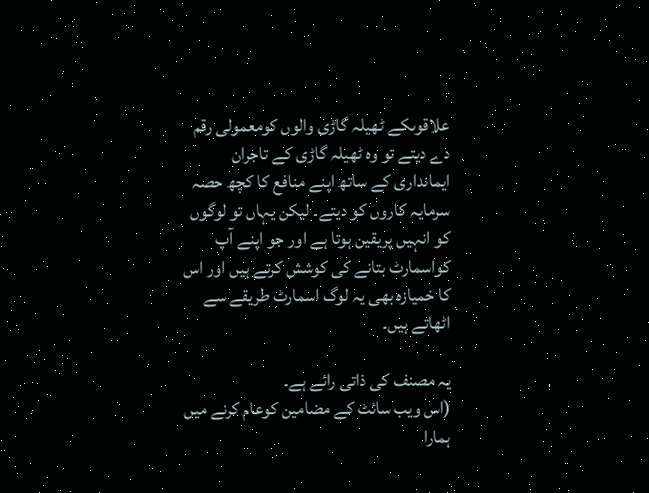علاقوںکے ٹھیلہ گاڑی والوں کومعمولی رقم دے دیتے تو وہ ٹھیلہ گاڑی کے تاجران ایمانداری کے ساتھ اپنے منافع کا کچھ حصہ سرمایہ کاروں کو دیتے۔ لیکن یہاں تو لوگوں کو انہیں پریقین ہوتا ہے اور جو اپنے آپ کواسمارٹ بتانے کی کوشش کرتے ہیں اور اس کا خمیازہ بھی یہ لوگ اسمارٹ طریقے سے اٹھاتے ہیں۔

یہ مصنف کی ذاتی رائے ہے۔
(اس ویب سائٹ کے مضامین کوعام کرنے میں ہمارا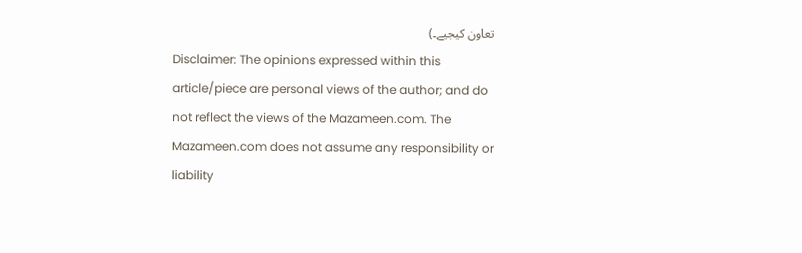تعاون کیجیے۔)
Disclaimer: The opinions expressed within this article/piece are personal views of the author; and do not reflect the views of the Mazameen.com. The Mazameen.com does not assume any responsibility or liability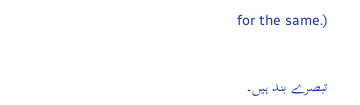for the same.)


تبصرے بند ہیں۔